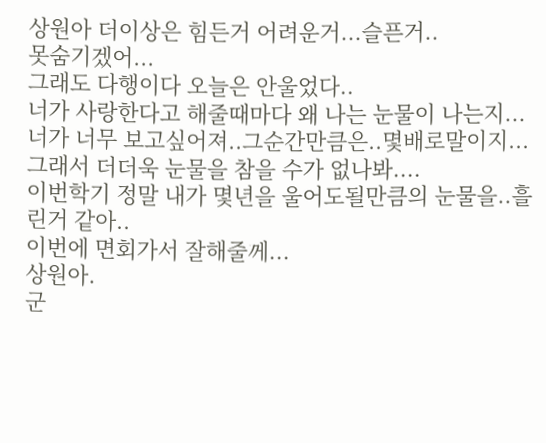상원아 더이상은 힘든거 어려운거...슬픈거..
못숨기겠어...
그래도 다행이다 오늘은 안울었다..
너가 사랑한다고 해줄때마다 왜 나는 눈물이 나는지...
너가 너무 보고싶어져..그순간만큼은..몇배로말이지...
그래서 더더욱 눈물을 참을 수가 없나봐....
이번학기 정말 내가 몇년을 울어도될만큼의 눈물을..흘린거 같아..
이번에 면회가서 잘해줄께...
상원아.
군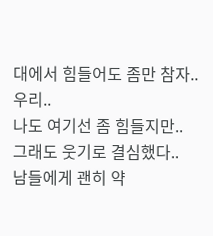대에서 힘들어도 좀만 참자..우리..
나도 여기선 좀 힘들지만..
그래도 웃기로 결심했다..
남들에게 괜히 약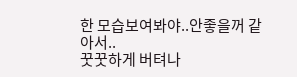한 모습보여봐야..안좋을꺼 같아서..
꿋꿋하게 버텨나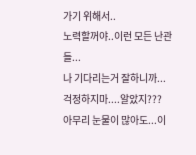가기 위해서..
노력할꺼야..이런 모든 난관들...
나 기다리는거 잘하니까...
걱정하지마....알았지???
아무리 눈물이 많아도...이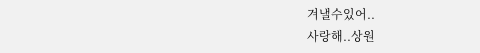겨낼수있어..
사랑해..상원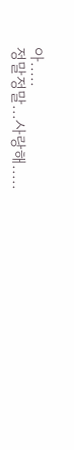아.....
정말정말...사랑해.....